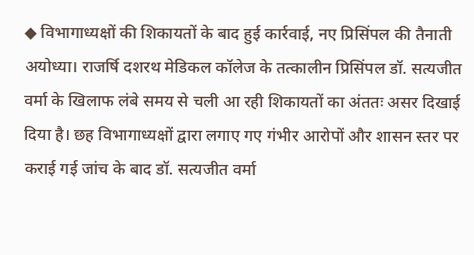◆ विभागाध्यक्षों की शिकायतों के बाद हुई कार्रवाई, नए प्रिसिंपल की तैनाती
अयोध्या। राजर्षि दशरथ मेडिकल कॉलेज के तत्कालीन प्रिसिंपल डॉ. सत्यजीत वर्मा के खिलाफ लंबे समय से चली आ रही शिकायतों का अंततः असर दिखाई दिया है। छह विभागाध्यक्षों द्वारा लगाए गए गंभीर आरोपों और शासन स्तर पर कराई गई जांच के बाद डॉ. सत्यजीत वर्मा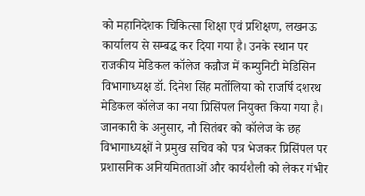को महानिदेशक चिकित्सा शिक्षा एवं प्रशिक्षण, लखनऊ कार्यालय से सम्बद्ध कर दिया गया है। उनके स्थान पर राजकीय मेडिकल कॉलेज कन्नौज में कम्युनिटी मेडिसिन विभागाध्यक्ष डॉ. दिनेश सिंह मर्तोलिया को राजर्षि दशरथ मेडिकल कॉलेज का नया प्रिसिंपल नियुक्त किया गया है।
जानकारी के अनुसार, नौ सितंबर को कॉलेज के छह विभागाध्यक्षों ने प्रमुख सचिव को पत्र भेजकर प्रिसिंपल पर प्रशासनिक अनियमितताओं और कार्यशैली को लेकर गंभीर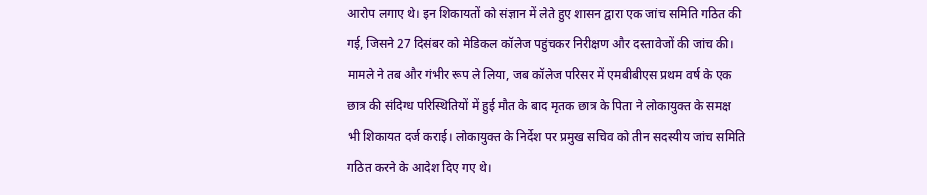आरोप लगाए थे। इन शिकायतों को संज्ञान में लेते हुए शासन द्वारा एक जांच समिति गठित की गई, जिसने 27 दिसंबर को मेडिकल कॉलेज पहुंचकर निरीक्षण और दस्तावेजों की जांच की।
मामले ने तब और गंभीर रूप ले लिया, जब कॉलेज परिसर में एमबीबीएस प्रथम वर्ष के एक छात्र की संदिग्ध परिस्थितियों में हुई मौत के बाद मृतक छात्र के पिता ने लोकायुक्त के समक्ष भी शिकायत दर्ज कराई। लोकायुक्त के निर्देश पर प्रमुख सचिव को तीन सदस्यीय जांच समिति गठित करने के आदेश दिए गए थे।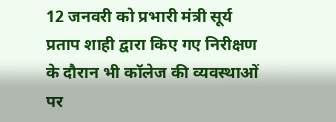12 जनवरी को प्रभारी मंत्री सूर्य प्रताप शाही द्वारा किए गए निरीक्षण के दौरान भी कॉलेज की व्यवस्थाओं पर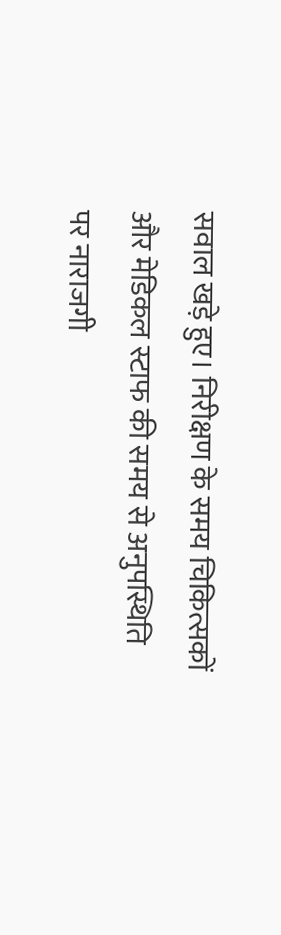सवाल खड़े हुए। निरीक्षण के समय चिकित्सकों और मेडिकल स्टाफ की समय से अनुपस्थिति पर नाराजगी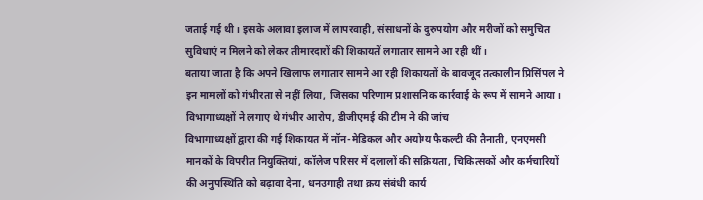जताई गई थी। इसके अलावा इलाज में लापरवाही, संसाधनों के दुरुपयोग और मरीजों को समुचित सुविधाएं न मिलने को लेकर तीमारदारों की शिकायतें लगातार सामने आ रही थीं।
बताया जाता है कि अपने खिलाफ लगातार सामने आ रही शिकायतों के बावजूद तत्कालीन प्रिसिंपल ने इन मामलों को गंभीरता से नहीं लिया, जिसका परिणाम प्रशासनिक कार्रवाई के रूप में सामने आया।
विभागाध्यक्षों ने लगाए थे गंभीर आरोप, डीजीएमई की टीम ने की जांच
विभागाध्यक्षों द्वारा की गई शिकायत में नॉन-मेडिकल और अयोग्य फैकल्टी की तैनाती, एनएमसी मानकों के विपरीत नियुक्तियां, कॉलेज परिसर में दलालों की सक्रियता, चिकित्सकों और कर्मचारियों की अनुपस्थिति को बढ़ावा देना, धनउगाही तथा क्रय संबंधी कार्य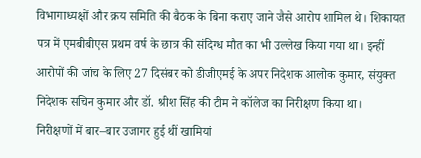विभागाध्यक्षों और क्रय समिति की बैठक के बिना कराए जाने जैसे आरोप शामिल थे। शिकायत पत्र में एमबीबीएस प्रथम वर्ष के छात्र की संदिग्ध मौत का भी उल्लेख किया गया था। इन्हीं आरोपों की जांच के लिए 27 दिसंबर को डीजीएमई के अपर निदेशक आलोक कुमार, संयुक्त निदेशक सचिन कुमार और डॉ. श्रीश सिंह की टीम ने कॉलेज का निरीक्षण किया था।
निरीक्षणों में बार–बार उजागर हुई थीं खामियां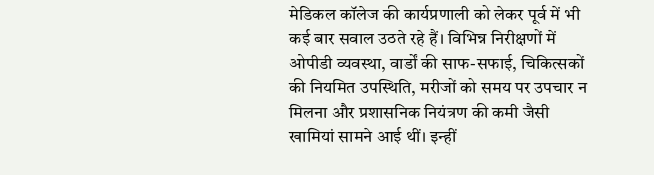मेडिकल कॉलेज की कार्यप्रणाली को लेकर पूर्व में भी कई बार सवाल उठते रहे हैं। विभिन्न निरीक्षणों में ओपीडी व्यवस्था, वार्डों की साफ-सफाई, चिकित्सकों की नियमित उपस्थिति, मरीजों को समय पर उपचार न मिलना और प्रशासनिक नियंत्रण की कमी जैसी खामियां सामने आई थीं। इन्हीं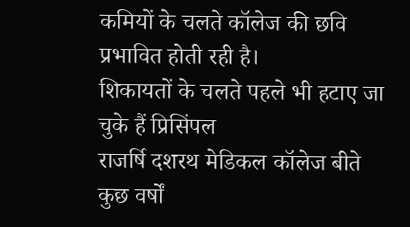कमियों के चलते कॉलेज की छवि प्रभावित होती रही है।
शिकायतों के चलते पहले भी हटाए जा चुके हैं प्रिसिंपल
राजर्षि दशरथ मेडिकल कॉलेज बीते कुछ वर्षों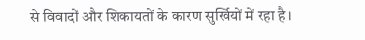से विवादों और शिकायतों के कारण सुर्खियों में रहा है।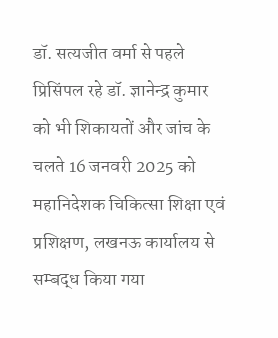डॉ. सत्यजीत वर्मा से पहले प्रिसिंपल रहे डॉ. ज्ञानेन्द्र कुमार को भी शिकायतों और जांच के चलते 16 जनवरी 2025 को महानिदेशक चिकित्सा शिक्षा एवं प्रशिक्षण, लखनऊ कार्यालय से सम्बद्ध किया गया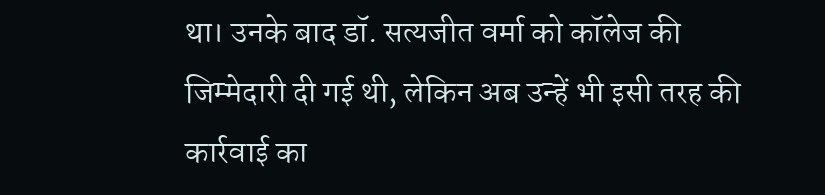था। उनके बाद डॉ. सत्यजीत वर्मा को कॉलेज की जिम्मेदारी दी गई थी, लेकिन अब उन्हें भी इसी तरह की कार्रवाई का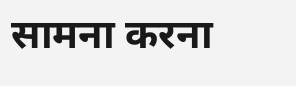सामना करना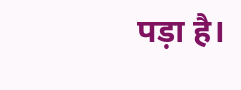पड़ा है।